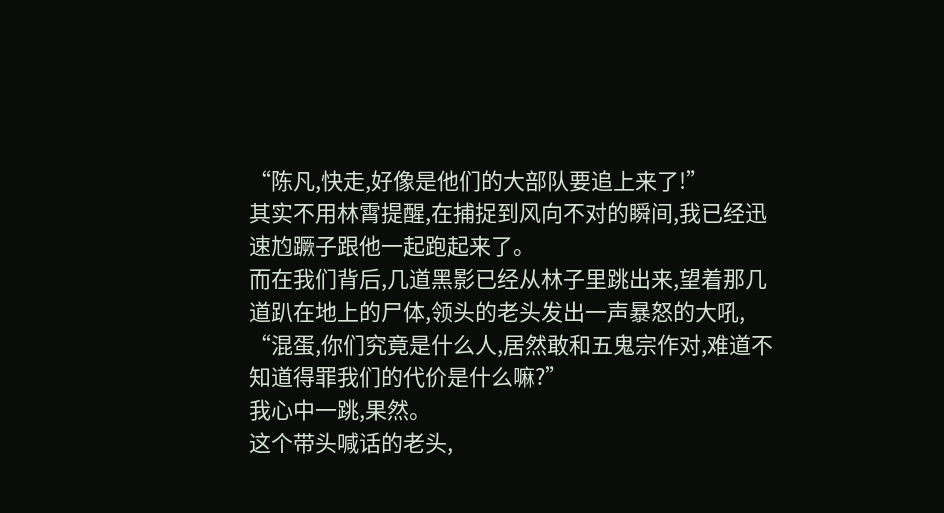“陈凡,快走,好像是他们的大部队要追上来了!”
其实不用林霄提醒,在捕捉到风向不对的瞬间,我已经迅速尥蹶子跟他一起跑起来了。
而在我们背后,几道黑影已经从林子里跳出来,望着那几道趴在地上的尸体,领头的老头发出一声暴怒的大吼,
“混蛋,你们究竟是什么人,居然敢和五鬼宗作对,难道不知道得罪我们的代价是什么嘛?”
我心中一跳,果然。
这个带头喊话的老头,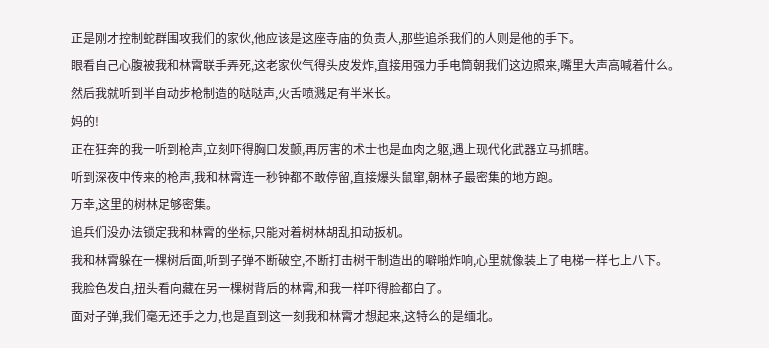正是刚才控制蛇群围攻我们的家伙,他应该是这座寺庙的负责人,那些追杀我们的人则是他的手下。
眼看自己心腹被我和林霄联手弄死,这老家伙气得头皮发炸,直接用强力手电筒朝我们这边照来,嘴里大声高喊着什么。
然后我就听到半自动步枪制造的哒哒声,火舌喷溅足有半米长。
妈的!
正在狂奔的我一听到枪声,立刻吓得胸口发颤,再厉害的术士也是血肉之躯,遇上现代化武器立马抓瞎。
听到深夜中传来的枪声,我和林霄连一秒钟都不敢停留,直接爆头鼠窜,朝林子最密集的地方跑。
万幸,这里的树林足够密集。
追兵们没办法锁定我和林霄的坐标,只能对着树林胡乱扣动扳机。
我和林霄躲在一棵树后面,听到子弹不断破空,不断打击树干制造出的噼啪炸响,心里就像装上了电梯一样七上八下。
我脸色发白,扭头看向藏在另一棵树背后的林霄,和我一样吓得脸都白了。
面对子弹,我们毫无还手之力,也是直到这一刻我和林霄才想起来,这特么的是缅北。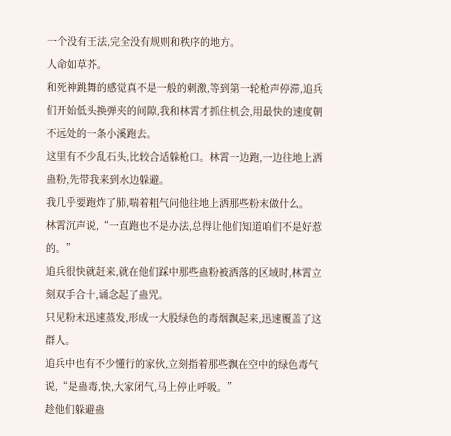一个没有王法,完全没有规则和秩序的地方。
人命如草芥。
和死神跳舞的感觉真不是一般的刺激,等到第一轮枪声停滞,追兵们开始低头换弹夹的间隙,我和林霄才抓住机会,用最快的速度朝不远处的一条小溪跑去。
这里有不少乱石头,比较合适躲枪口。林霄一边跑,一边往地上洒蛊粉,先带我来到水边躲避。
我几乎要跑炸了肺,喘着粗气问他往地上洒那些粉末做什么。
林霄沉声说,“一直跑也不是办法,总得让他们知道咱们不是好惹的。”
追兵很快就赶来,就在他们踩中那些蛊粉被洒落的区域时,林霄立刻双手合十,诵念起了蛊咒。
只见粉末迅速蒸发,形成一大股绿色的毒烟飘起来,迅速覆盖了这群人。
追兵中也有不少懂行的家伙,立刻指着那些飘在空中的绿色毒气说,“是蛊毒,快,大家闭气,马上停止呼吸。”
趁他们躲避蛊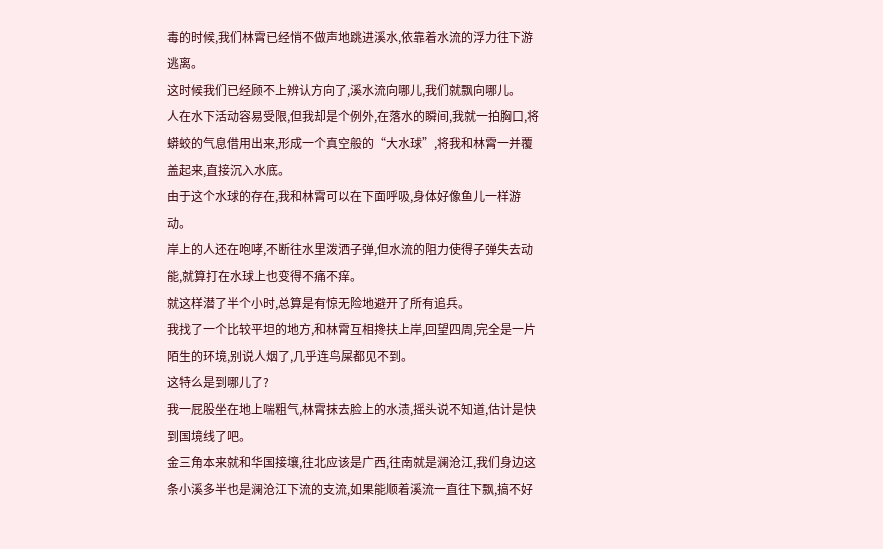毒的时候,我们林霄已经悄不做声地跳进溪水,依靠着水流的浮力往下游逃离。
这时候我们已经顾不上辨认方向了,溪水流向哪儿,我们就飘向哪儿。
人在水下活动容易受限,但我却是个例外,在落水的瞬间,我就一拍胸口,将蟒蛟的气息借用出来,形成一个真空般的“大水球”,将我和林霄一并覆盖起来,直接沉入水底。
由于这个水球的存在,我和林霄可以在下面呼吸,身体好像鱼儿一样游动。
岸上的人还在咆哮,不断往水里泼洒子弹,但水流的阻力使得子弹失去动能,就算打在水球上也变得不痛不痒。
就这样潜了半个小时,总算是有惊无险地避开了所有追兵。
我找了一个比较平坦的地方,和林霄互相搀扶上岸,回望四周,完全是一片陌生的环境,别说人烟了,几乎连鸟屎都见不到。
这特么是到哪儿了?
我一屁股坐在地上喘粗气,林霄抹去脸上的水渍,摇头说不知道,估计是快到国境线了吧。
金三角本来就和华国接壤,往北应该是广西,往南就是澜沧江,我们身边这条小溪多半也是澜沧江下流的支流,如果能顺着溪流一直往下飘,搞不好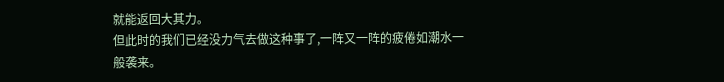就能返回大其力。
但此时的我们已经没力气去做这种事了,一阵又一阵的疲倦如潮水一般袭来。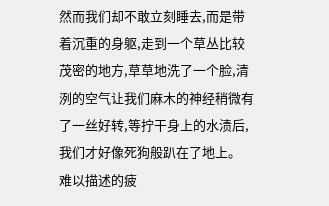然而我们却不敢立刻睡去,而是带着沉重的身躯,走到一个草丛比较茂密的地方,草草地洗了一个脸,清洌的空气让我们麻木的神经稍微有了一丝好转,等拧干身上的水渍后,我们才好像死狗般趴在了地上。
难以描述的疲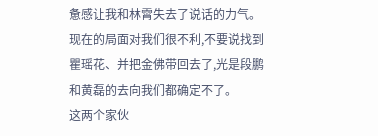惫感让我和林霄失去了说话的力气。
现在的局面对我们很不利,不要说找到瞿瑶花、并把金佛带回去了,光是段鹏和黄磊的去向我们都确定不了。
这两个家伙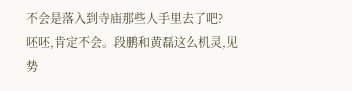不会是落入到寺庙那些人手里去了吧?
呸呸,肯定不会。段鹏和黄磊这么机灵,见势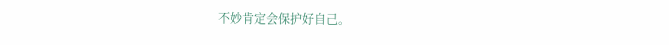不妙肯定会保护好自己。